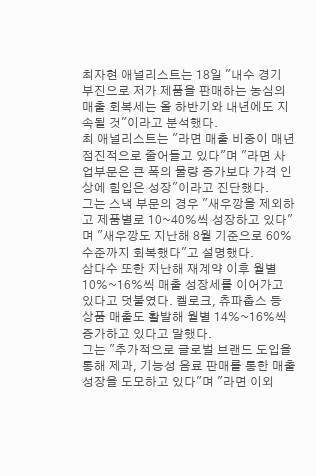최자현 애널리스트는 18일 "내수 경기 부진으로 저가 제품을 판매하는 농심의 매출 회복세는 올 하반기와 내년에도 지속될 것"이라고 분석했다.
최 애널리스트는 "라면 매출 비중이 매년 점진적으로 줄어들고 있다"며 "라면 사업부문은 큰 폭의 물량 증가보다 가격 인상에 힘입은 성장"이라고 진단했다.
그는 스낵 부문의 경우 "새우깡을 제외하고 제품별로 10~40%씩 성장하고 있다"며 "새우깡도 지난해 8월 기준으로 60% 수준까지 회복했다"고 설명했다.
삼다수 또한 지난해 재계약 이후 월별 10%~16%씩 매출 성장세를 이어가고 있다고 덧붙였다. 켈로크, 츄파춥스 등 상품 매출도 활발해 월별 14%~16%씩 증가하고 있다고 말했다.
그는 "추가적으로 글로벌 브랜드 도입을 통해 제과, 기능성 음료 판매를 통한 매출 성장을 도모하고 있다"며 "라면 이외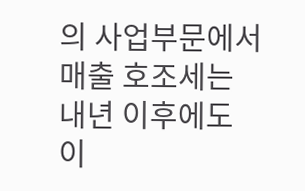의 사업부문에서 매출 호조세는 내년 이후에도 이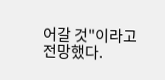어갈 것"이라고 전망했다.